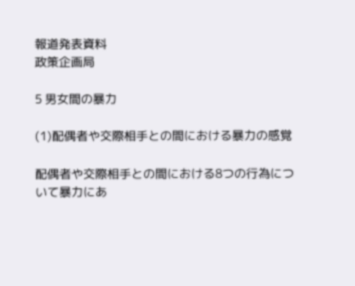報道発表資料
政策企画局

5 男女間の暴力

(1)配偶者や交際相手との間における暴力の感覚

配偶者や交際相手との間における8つの行為について暴力にあ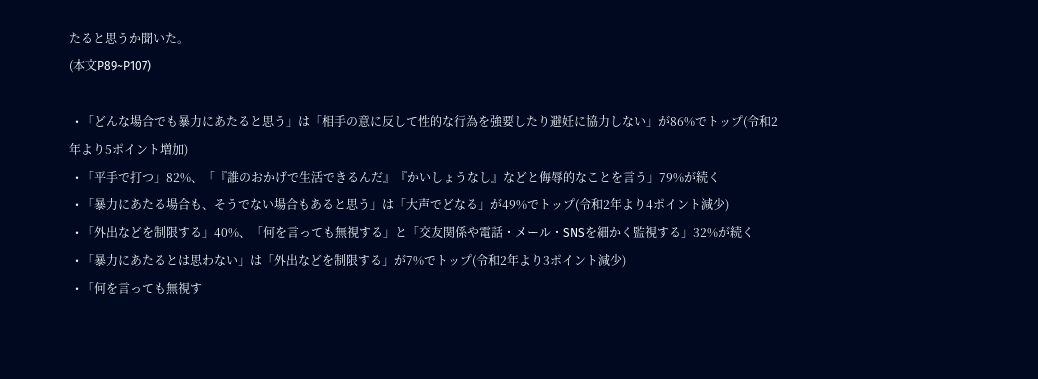たると思うか聞いた。
(本文P89~P107)

  • 「どんな場合でも暴力にあたると思う」は「相手の意に反して性的な行為を強要したり避妊に協力しない」が86%でトップ(令和2年より5ポイント増加)
  • 「平手で打つ」82%、「『誰のおかげで生活できるんだ』『かいしょうなし』などと侮辱的なことを言う」79%が続く
  • 「暴力にあたる場合も、そうでない場合もあると思う」は「大声でどなる」が49%でトップ(令和2年より4ポイント減少)
  • 「外出などを制限する」40%、「何を言っても無視する」と「交友関係や電話・メール・SNSを細かく監視する」32%が続く
  • 「暴力にあたるとは思わない」は「外出などを制限する」が7%でトップ(令和2年より3ポイント減少)
  • 「何を言っても無視す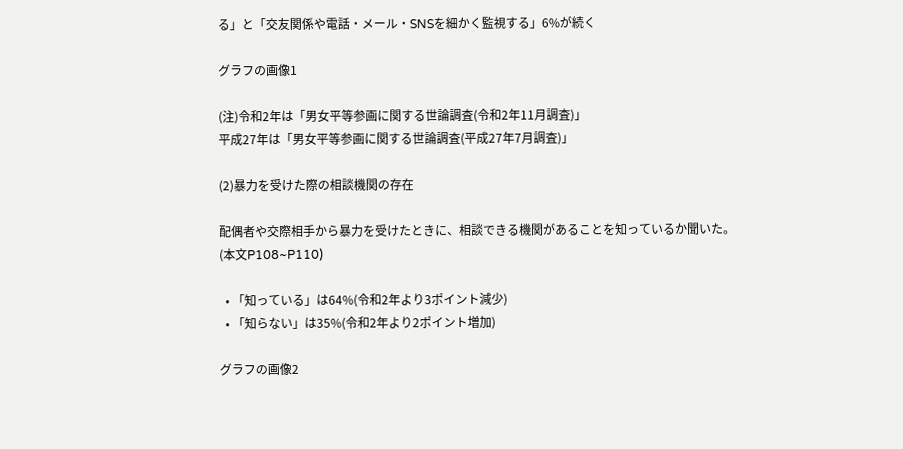る」と「交友関係や電話・メール・SNSを細かく監視する」6%が続く

グラフの画像1

(注)令和2年は「男女平等参画に関する世論調査(令和2年11月調査)」
平成27年は「男女平等参画に関する世論調査(平成27年7月調査)」

(2)暴力を受けた際の相談機関の存在

配偶者や交際相手から暴力を受けたときに、相談できる機関があることを知っているか聞いた。
(本文P108~P110)

  • 「知っている」は64%(令和2年より3ポイント減少)
  • 「知らない」は35%(令和2年より2ポイント増加)

グラフの画像2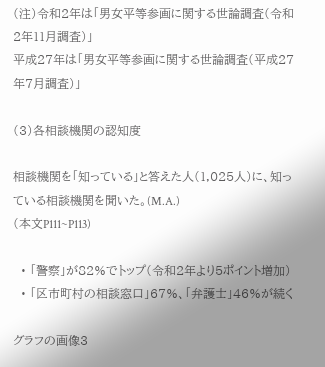(注)令和2年は「男女平等参画に関する世論調査(令和2年11月調査)」
平成27年は「男女平等参画に関する世論調査(平成27年7月調査)」

(3)各相談機関の認知度

相談機関を「知っている」と答えた人(1,025人)に、知っている相談機関を聞いた。(M.A.)
(本文P111~P113)

  • 「警察」が82%でトップ(令和2年より5ポイント増加)
  • 「区市町村の相談窓口」67%、「弁護士」46%が続く

グラフの画像3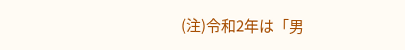(注)令和2年は「男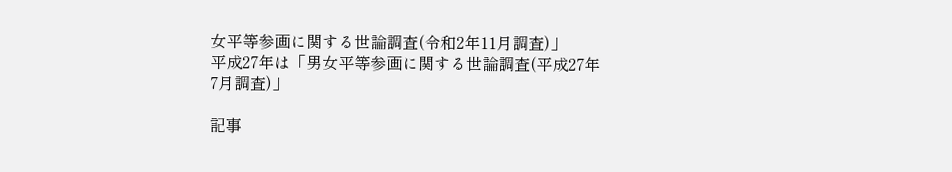女平等参画に関する世論調査(令和2年11月調査)」
平成27年は「男女平等参画に関する世論調査(平成27年7月調査)」

記事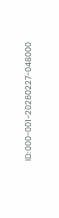ID:000-001-20260227-048000